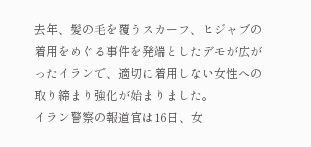去年、髪の毛を覆うスカーフ、ヒジャブの着用をめぐる事件を発端としたデモが広がったイランで、適切に着用しない女性への取り締まり強化が始まりました。
イラン警察の報道官は16日、女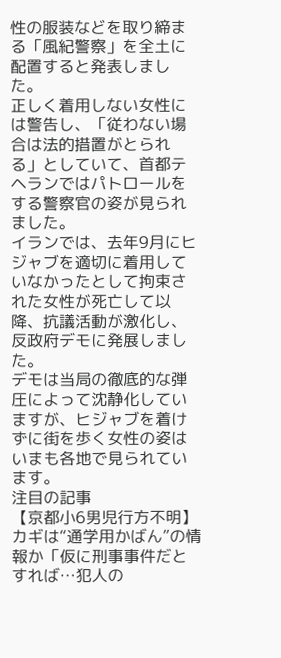性の服装などを取り締まる「風紀警察」を全土に配置すると発表しました。
正しく着用しない女性には警告し、「従わない場合は法的措置がとられる」としていて、首都テヘランではパトロールをする警察官の姿が見られました。
イランでは、去年9月にヒジャブを適切に着用していなかったとして拘束された女性が死亡して以降、抗議活動が激化し、反政府デモに発展しました。
デモは当局の徹底的な弾圧によって沈静化していますが、ヒジャブを着けずに街を歩く女性の姿はいまも各地で見られています。
注目の記事
【京都小6男児行方不明】カギは“通学用かばん”の情報か「仮に刑事事件だとすれば…犯人の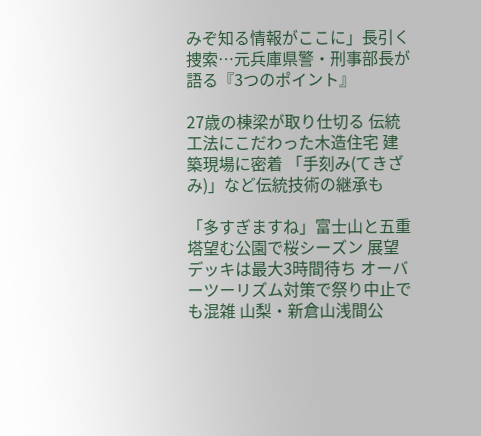みぞ知る情報がここに」長引く捜索…元兵庫県警・刑事部長が語る『3つのポイント』

27歳の棟梁が取り仕切る 伝統工法にこだわった木造住宅 建築現場に密着 「手刻み(てきざみ)」など伝統技術の継承も

「多すぎますね」富士山と五重塔望む公園で桜シーズン 展望デッキは最大3時間待ち オーバーツーリズム対策で祭り中止でも混雑 山梨・新倉山浅間公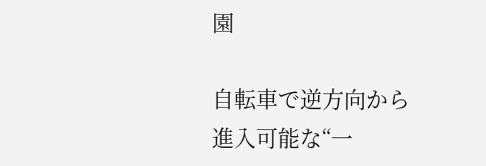園

自転車で逆方向から進入可能な“一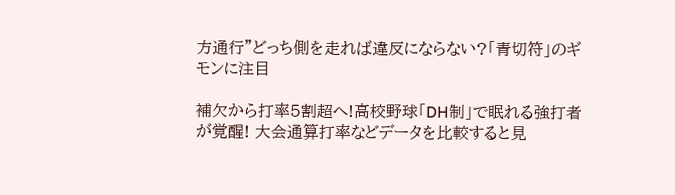方通行”どっち側を走れば違反にならない?「青切符」のギモンに注目

補欠から打率5割超へ!高校野球「DH制」で眠れる強打者が覚醒! 大会通算打率などデータを比較すると見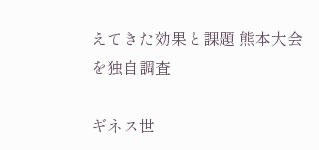えてきた効果と課題 熊本大会を独自調査

ギネス世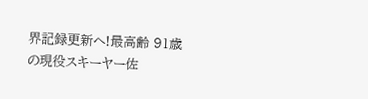界記録更新へ!最高齢 91歳の現役スキーヤー佐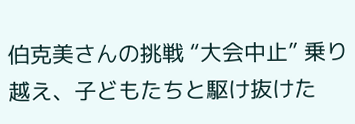伯克美さんの挑戦 “大会中止” 乗り越え、子どもたちと駆け抜けた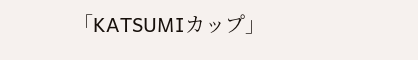「KATSUMIカップ」